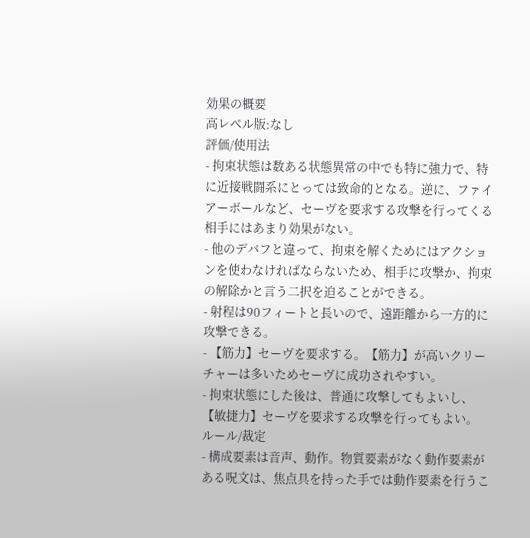効果の概要
高レベル版:なし
評価/使用法
- 拘束状態は数ある状態異常の中でも特に強力で、特に近接戦闘系にとっては致命的となる。逆に、ファイアーボールなど、セーヴを要求する攻撃を行ってくる相手にはあまり効果がない。
- 他のデバフと違って、拘束を解くためにはアクションを使わなければならないため、相手に攻撃か、拘束の解除かと言う二択を迫ることができる。
- 射程は90フィートと長いので、遠距離から一方的に攻撃できる。
- 【筋力】セーヴを要求する。【筋力】が高いクリーチャーは多いためセーヴに成功されやすい。
- 拘束状態にした後は、普通に攻撃してもよいし、【敏捷力】セーヴを要求する攻撃を行ってもよい。
ルール/裁定
- 構成要素は音声、動作。物質要素がなく動作要素がある呪文は、焦点具を持った手では動作要素を行うこ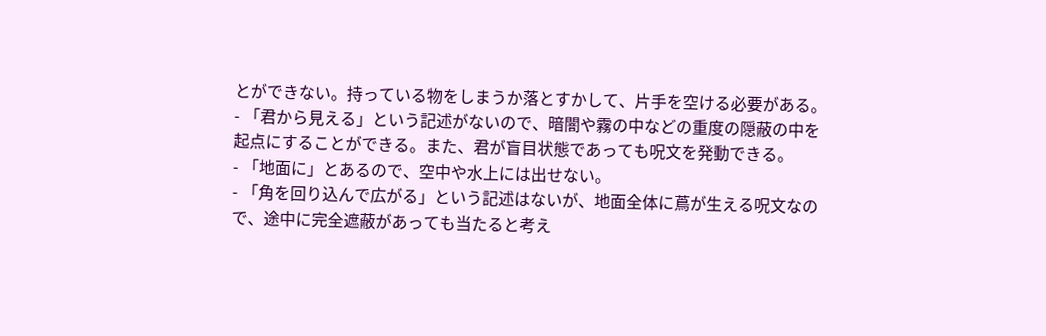とができない。持っている物をしまうか落とすかして、片手を空ける必要がある。
- 「君から見える」という記述がないので、暗闇や霧の中などの重度の隠蔽の中を起点にすることができる。また、君が盲目状態であっても呪文を発動できる。
- 「地面に」とあるので、空中や水上には出せない。
- 「角を回り込んで広がる」という記述はないが、地面全体に蔦が生える呪文なので、途中に完全遮蔽があっても当たると考え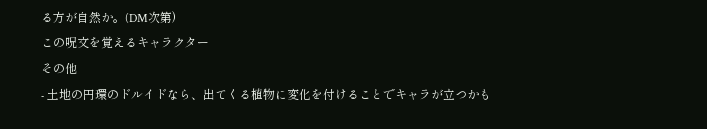る方が自然か。(DM次第)
この呪文を覚えるキャラクター
その他
- 土地の円環のドルイドなら、出てくる植物に変化を付けることでキャラが立つかも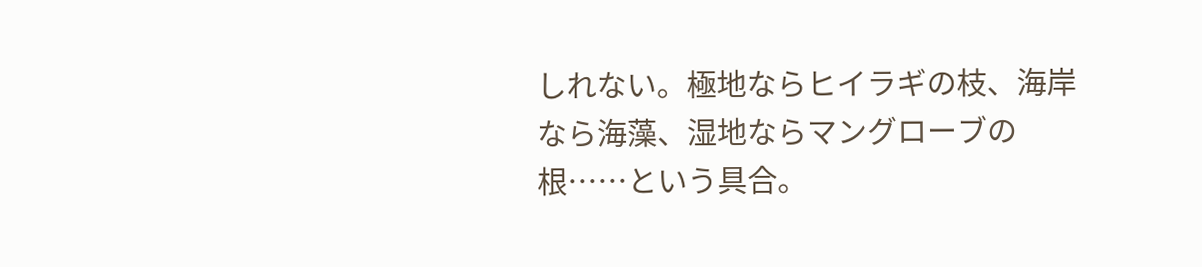しれない。極地ならヒイラギの枝、海岸なら海藻、湿地ならマングローブの根……という具合。